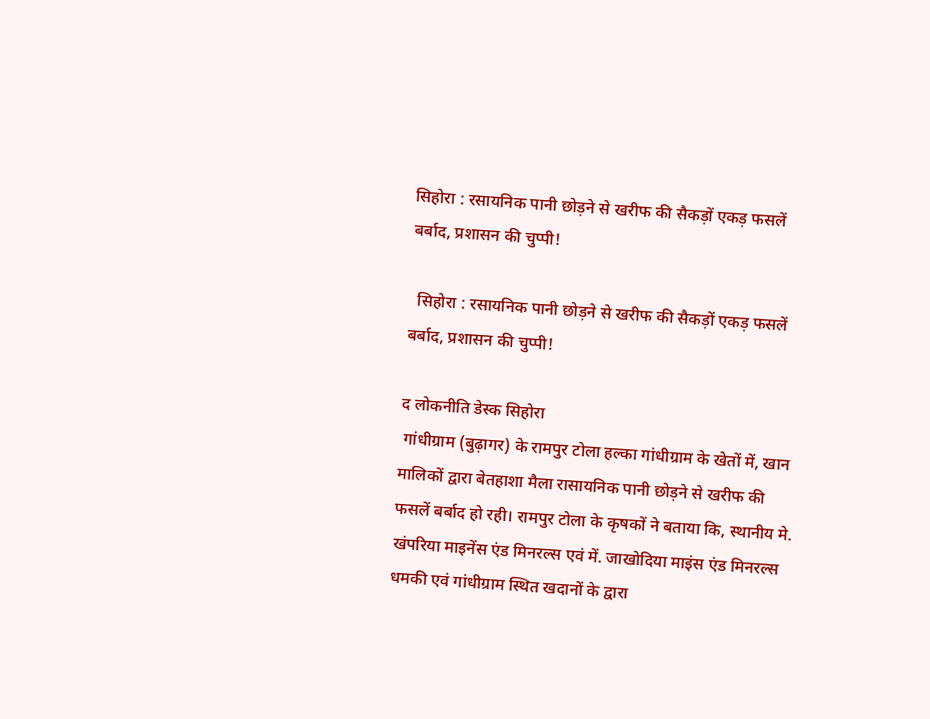सिहोरा : रसायनिक पानी छोड़ने से खरीफ की सैकड़ों एकड़ फसलें बर्बाद, प्रशासन की चुप्पी!

  सिहोरा : रसायनिक पानी छोड़ने से खरीफ की सैकड़ों एकड़ फसलें बर्बाद, प्रशासन की चुप्पी!

द लोकनीति डेस्क सिहोरा
 गांधीग्राम (बुढ़ागर) के रामपुर टोला हल्का गांधीग्राम के खेतों में, खान मालिकों द्वारा बेतहाशा मैला रासायनिक पानी छोड़ने से खरीफ की फसलें बर्बाद हो रही। रामपुर टोला के कृषकों ने बताया कि, स्थानीय मे. खंपरिया माइनेंस एंड मिनरल्स एवं में. जाखोदिया माइंस एंड मिनरल्स धमकी एवं गांधीग्राम स्थित खदानों के द्वारा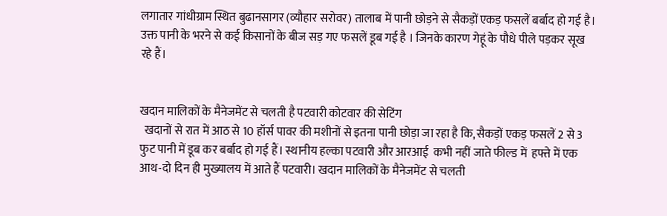लगातार गांधीग्राम स्थित बुढानसागर (व्यौहार सरोवर) तालाब में पानी छोड़ने से सैकड़ों एकड़ फसलें बर्बाद हो गई है। उक्त पानी के भरने से कई किसानों के बीज सड़ गए फसलें डूब गई है । जिनके कारण गेहूं के पौधे पीले पड़कर सूख रहे हैं।


खदान मालिकों के मैनेजमेंट से चलती है पटवारी कोटवार की सेटिंग
  खदानों से रात में आठ से 10 हॉर्स पावर की मशीनों से इतना पानी छोड़ा जा रहा है कि, सैकड़ों एकड़ फसलें 2 से 3 फुट पानी में डूब कर बर्बाद हो गई हैं। स्थानीय हल्का पटवारी और आरआई  कभी नहीं जाते फील्ड में  हफ्ते में एक आथ-दो दिन ही मुख्यालय में आते हैं पटवारी। खदान मालिकों के मैनेजमेंट से चलती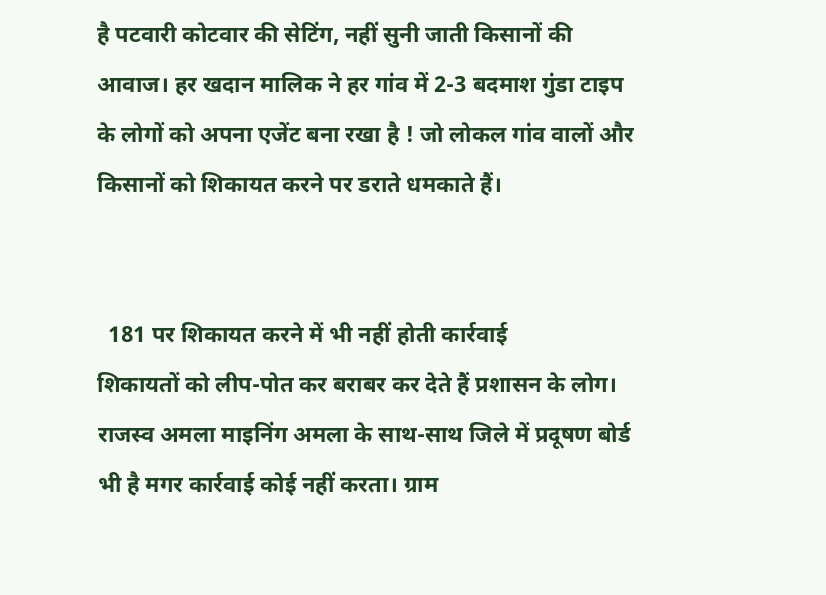है पटवारी कोटवार की सेटिंग, नहीं सुनी जाती किसानों की आवाज। हर खदान मालिक ने हर गांव में 2-3 बदमाश गुंडा टाइप के लोगों को अपना एजेंट बना रखा है ! जो लोकल गांव वालों और किसानों को शिकायत करने पर डराते धमकाते हैं।


  181 पर शिकायत करने में भी नहीं होती कार्रवाई
शिकायतों को लीप-पोत कर बराबर कर देते हैं प्रशासन के लोग। राजस्व अमला माइनिंग अमला के साथ-साथ जिले में प्रदूषण बोर्ड भी है मगर कार्रवाई कोई नहीं करता। ग्राम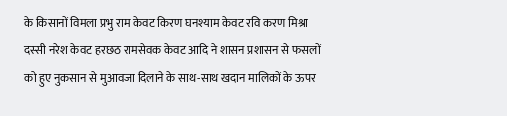के किसानों विमला प्रभु राम केवट किरण घनश्याम केवट रवि करण मिश्रा दस्सी नरेश केवट हरछठ रामसेवक केवट आदि ने शासन प्रशासन से फसलों को हुए नुकसान से मुआवजा दिलाने के साथ-साथ खदान मालिकों के ऊपर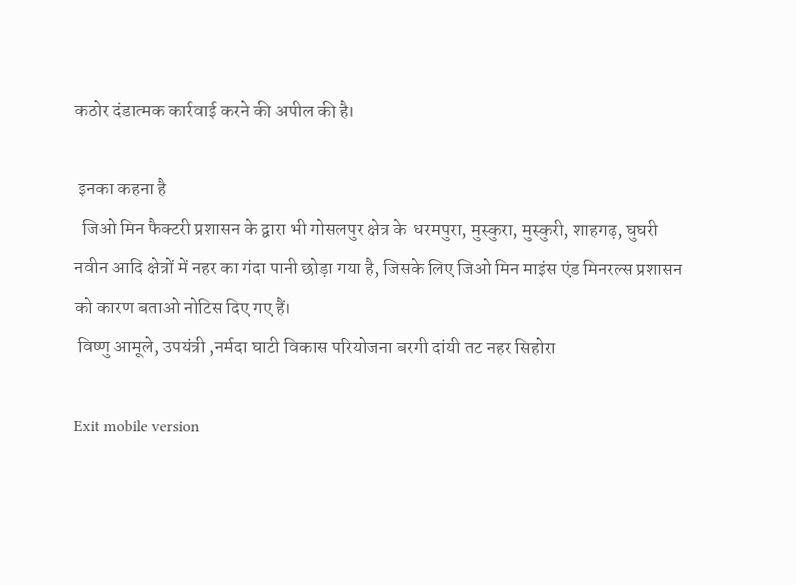कठोर दंडात्मक कार्रवाई करने की अपील की है।

 इनका कहना है
  जिओ मिन फैक्टरी प्रशासन के द्वारा भी गोसलपुर क्षेत्र के  धरमपुरा, मुस्कुरा, मुस्कुरी, शाहगढ़, घुघरी नवीन आदि क्षेत्रों में नहर का गंदा पानी छोड़ा गया है, जिसके लिए जिओ मिन माइंस एंड मिनरल्स प्रशासन को कारण बताओ नोटिस दिए गए हैं।
 विष्णु आमूले, उपयंत्री ,नर्मदा घाटी विकास परियोजना बरगी दांयी तट नहर सिहोरा

Exit mobile version